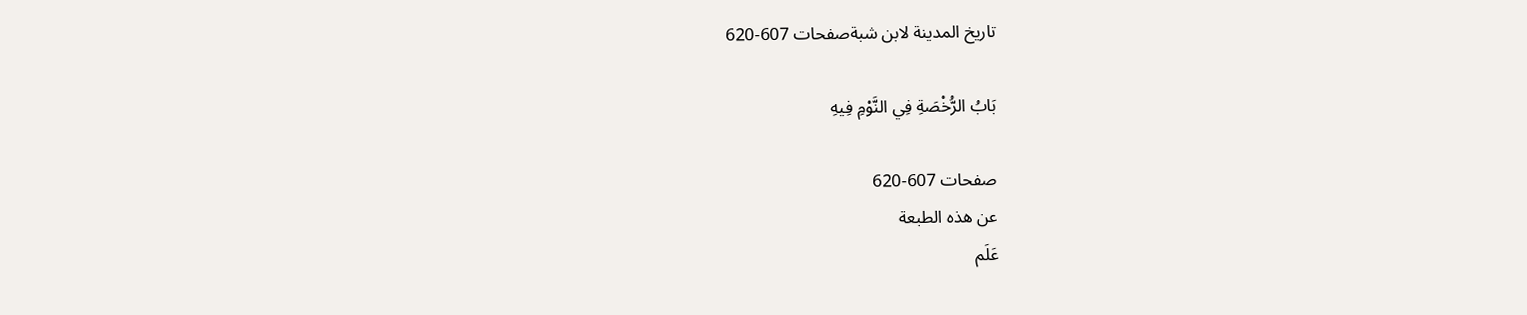تاريخ المدينة لابن شبةصفحات 607-620

بَابُ الرُّخْصَةِ فِي النَّوْمِ فِيهِ

صفحات 607-620
عن هذه الطبعة
عَلَم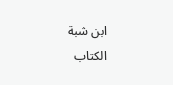ابن شبة
الكتاب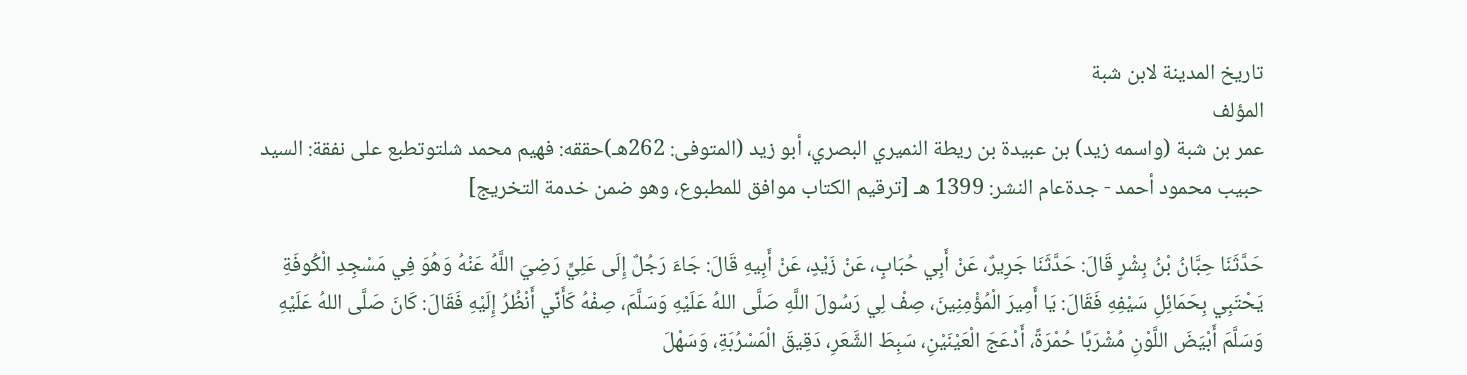تاريخ المدينة لابن شبة
المؤلف
عمر بن شبة (واسمه زيد) بن عبيدة بن ريطة النميري البصري، أبو زيد (المتوفى: 262هـ)حققه: فهيم محمد شلتوتطبع على نفقة: السيد حبيب محمود أحمد - جدةعام النشر: 1399 هـ [ترقيم الكتاب موافق للمطبوع، وهو ضمن خدمة التخريج]

حَدَّثَنَا حِبَّانُ بْنُ بِشْرٍ قَالَ: حَدَّثَنَا جَرِيرٌ، عَنْ أَبِي حُبَابٍ، عَنْ زَيْدٍ، عَنْ أَبِيهِ قَالَ: جَاءَ رَجُلٌ إِلَى عَلِيٍّ رَضِيَ اللَّهُ عَنْهُ وَهُوَ فِي مَسْجِدِ الْكُوفَةِ يَحْتَبِي بِحَمَائِلِ سَيْفِهِ فَقَالَ: يَا أَمِيرَ الْمُؤْمِنِينَ، صِفْ لِي رَسُولَ اللَّهِ صَلَّى اللهُ عَلَيْهِ وَسَلَّمَ، صِفْهُ كَأَنِّي أَنْظُرُ إِلَيْهِ فَقَالَ: كَانَ صَلَّى اللهُ عَلَيْهِ وَسَلَّمَ أَبْيَضَ اللَّوْنِ مُشْرَبًا حُمْرَةً، أَدْعَجَ الْعَيْنَيْنِ، سَبِطَ الشَّعَرِ، دَقِيقَ الْمَسْرُبَةِ، وَسَهْلَ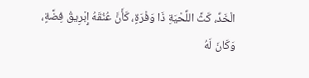الْخَدِّ، كَثَّ اللِّحْيَةِ ذَا وَفْرَةٍ، كَأَنَّ عُنُقَهُ إِبْرِيقُ فِضَّةٍ، وَكَانَ لَهُ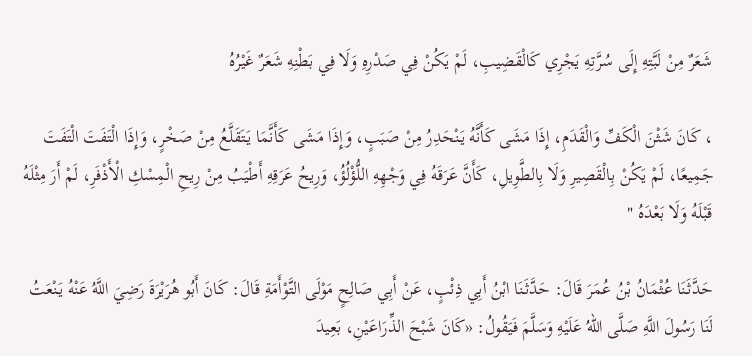شَعَرٌ مِنْ لَبَّتِهِ إِلَى سُرَّتِهِ يَجْرِي كَالْقَضِيبِ، لَمْ يَكُنْ فِي صَدْرِهِ وَلَا فِي بَطْنِهِ شَعَرٌ غَيْرُهُ

، كَانَ شَثْنَ الْكَفِّ وَالْقَدَمِ، إِذَا مَشَى كَأَنَّهُ يَنْحَدِرُ مِنْ صَبَبٍ، وَإِذَا مَشَى كَأَنَّمَا يَتَقَلَّعُ مِنْ صَخْرٍ، وَإِذَا الْتَفَتَ الْتَفَتَ جَمِيعًا، لَمْ يَكُنْ بِالْقَصِيرِ وَلَا بِالطَّوِيلِ، كَأَنَّ عَرَقَهُ فِي وَجْهِهِ اللُّؤْلُؤُ، وَرِيحُ عَرَقِهِ أَطْيَبُ مِنْ رِيحِ الْمِسْكِ الْأَذْفَرِ، لَمْ أَرَ مِثْلَهُ قَبْلَهُ وَلَا بَعْدَهُ "

حَدَّثَنَا عُثْمَانُ بْنُ عُمَرَ قَالَ: حَدَّثَنَا ابْنُ أَبِي ذِئْبٍ، عَنْ أَبِي صَالِحٍ مَوْلَى التَّوْأَمَةِ قَالَ: كَانَ أَبُو هُرَيْرَةَ رَضِيَ اللَّهُ عَنْهُ يَنْعَتُ لَنَا رَسُولَ اللَّهِ صَلَّى اللهُ عَلَيْهِ وَسَلَّمَ فَيَقُولُ: «كَانَ شَبْحَ الذِّرَاعَيْنِ، بَعِيدَ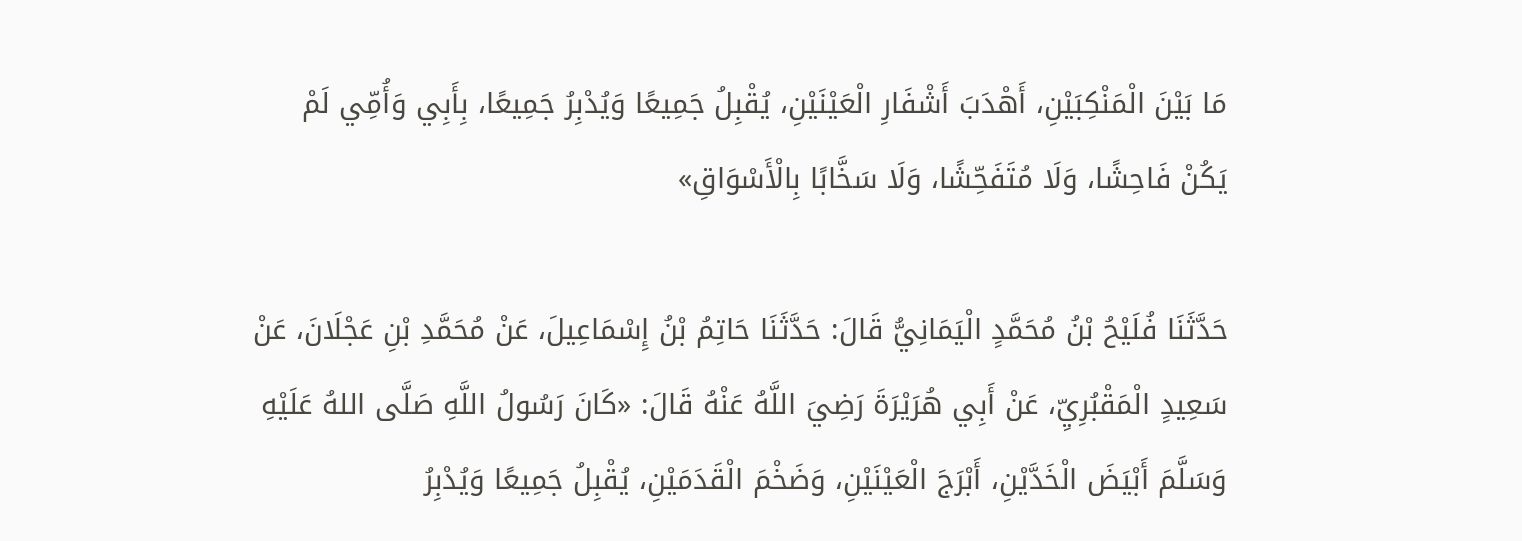مَا بَيْنَ الْمَنْكِبَيْنِ، أَهْدَبَ أَشْفَارِ الْعَيْنَيْنِ، يُقْبِلُ جَمِيعًا وَيُدْبِرُ جَمِيعًا، بِأَبِي وَأُمِّي لَمْ يَكُنْ فَاحِشًا، وَلَا مُتَفَحِّشًا، وَلَا سَخَّابًا بِالْأَسْوَاقِ»

حَدَّثَنَا فُلَيْحُ بْنُ مُحَمَّدٍ الْيَمَانِيُّ قَالَ: حَدَّثَنَا حَاتِمُ بْنُ إِسْمَاعِيلَ، عَنْ مُحَمَّدِ بْنِ عَجْلَانَ، عَنْ سَعِيدٍ الْمَقْبُرِيِّ، عَنْ أَبِي هُرَيْرَةَ رَضِيَ اللَّهُ عَنْهُ قَالَ: «كَانَ رَسُولُ اللَّهِ صَلَّى اللهُ عَلَيْهِ وَسَلَّمَ أَبْيَضَ الْخَدَّيْنِ، أَبْرَجَ الْعَيْنَيْنِ، وَضَخْمَ الْقَدَمَيْنِ، يُقْبِلُ جَمِيعًا وَيُدْبِرُ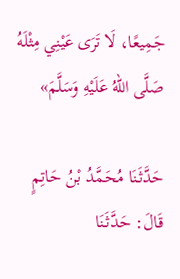جَمِيعًا، لَا تَرَى عَيْنِي مِثْلَهُ صَلَّى اللهُ عَلَيْهِ وَسَلَّمَ»

حَدَّثَنَا مُحَمَّدُ بْنُ حَاتِمٍ قَالَ: حَدَّثَنَا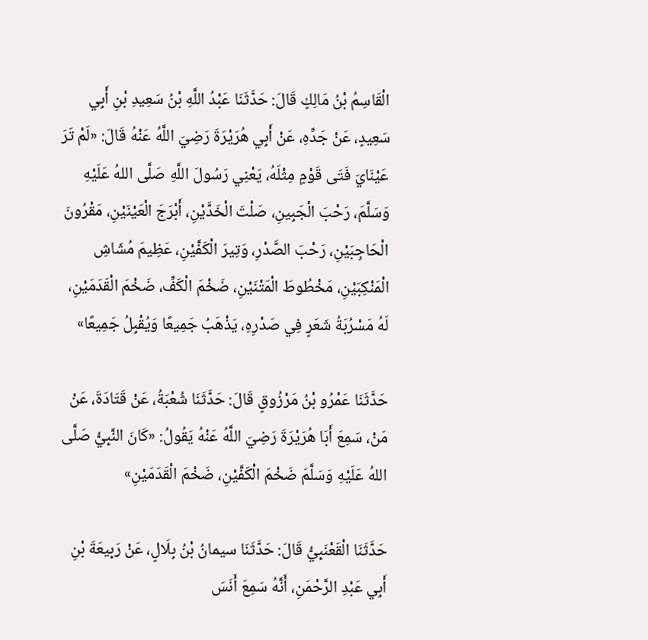الْقَاسِمُ بْنُ مَالِكٍ قَالَ: حَدَّثَنَا عَبْدُ اللَّهِ بْنُ سَعِيدِ بْنِ أَبِي سَعِيدٍ، عَنْ جَدِّهِ، عَنْ أَبِي هُرَيْرَةَ رَضِيَ اللَّهُ عَنْهُ قَالَ: «لَمْ تَرَ عَيْنَايَ فَتَى قَوْمٍ مِثْلَهُ، يَعْنِي رَسُولَ اللَّهِ صَلَّى اللهُ عَلَيْهِ وَسَلَّمَ، رَحْبَ الْجَبِينِ، صَلْتَ الْخَدَّيْنِ، أَبْرَجَ الْعَيْنَيْنِ، مَقْرُونَ الْحَاجِبَيْنِ، رَحْبَ الصَّدْرِ، وَتِيرَ الْكَفَّيْنِ، عَظِيمَ مُشَاشِ الْمَنْكِبَيْنِ، مَخْطُوطَ الْمَتْنَيْنِ، ضَخْمَ الْكَفِّ، ضَخْمَ الْقَدَمَيْنِ، لَهُ مَسْرُبَةُ شَعَرٍ فِي صَدْرِهِ، يَذْهَبُ جَمِيعًا وَيُقْبِلُ جَمِيعًا»

حَدَّثَنَا عَمْرُو بْنُ مَرْزُوقٍ قَالَ: حَدَّثَنَا شُعْبَةُ، عَنْ قَتَادَةَ، عَنْ مَنْ، سَمِعَ أَبَا هُرَيْرَةَ رَضِيَ اللَّهُ عَنْهُ يَقُولُ: «كَانَ النَّبِيُّ صَلَّى اللهُ عَلَيْهِ وَسَلَّمَ ضَخْمَ الْكَفَّيْنِ، ضَخْمَ الْقَدَمَيْنِ»

حَدَّثَنَا الْقَعْنَبِيُّ قَالَ: حَدَّثَنَا سيمانُ بْنُ بِلَالٍ، عَنْ رَبِيعَةَ بْنِ أَبِي عَبْدِ الرَّحْمَنِ، أَنَّهُ سَمِعَ أَنَسَ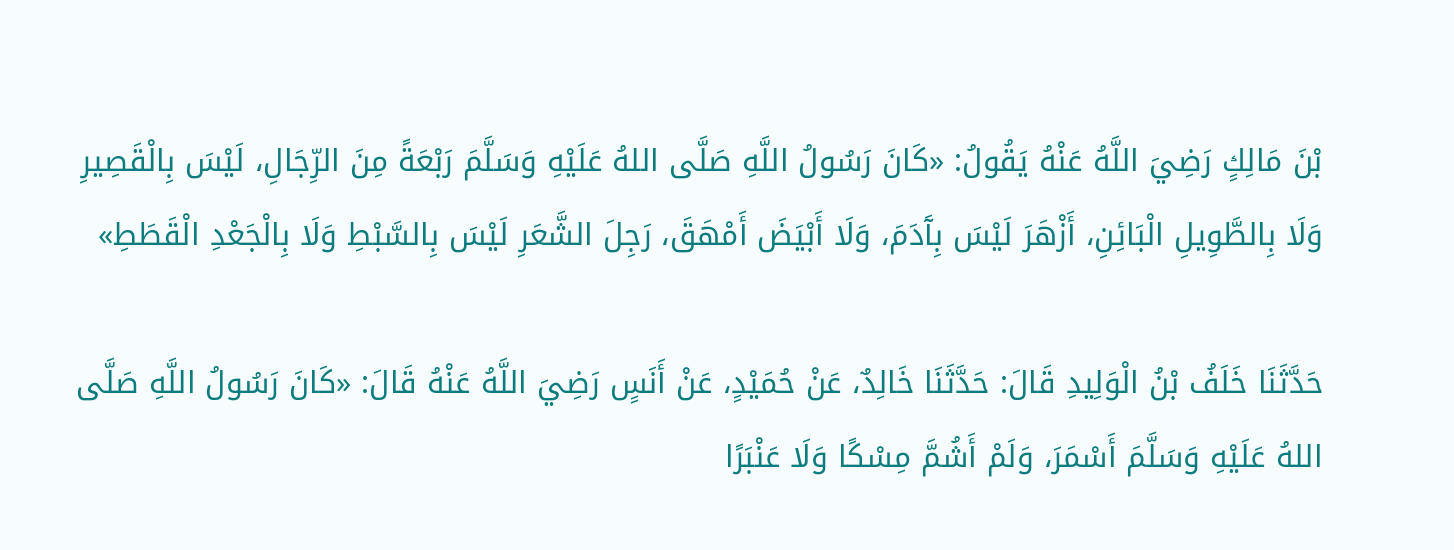بْنَ مَالِكٍ رَضِيَ اللَّهُ عَنْهُ يَقُولُ: «كَانَ رَسُولُ اللَّهِ صَلَّى اللهُ عَلَيْهِ وَسَلَّمَ رَبْعَةً مِنَ الرِّجَالِ، لَيْسَ بِالْقَصِيرِ وَلَا بِالطَّوِيلِ الْبَائِنِ، أَزْهَرَ لَيْسَ بِآَدَمَ، وَلَا أَبْيَضَ أَمْهَقَ، رَجِلَ الشَّعَرِ لَيْسَ بِالسَّبْطِ وَلَا بِالْجَعْدِ الْقَطَطِ»

حَدَّثَنَا خَلَفُ بْنُ الْوَلِيدِ قَالَ: حَدَّثَنَا خَالِدٌ، عَنْ حُمَيْدٍ، عَنْ أَنَسٍ رَضِيَ اللَّهُ عَنْهُ قَالَ: «كَانَ رَسُولُ اللَّهِ صَلَّى اللهُ عَلَيْهِ وَسَلَّمَ أَسْمَرَ، وَلَمْ أَشُمَّ مِسْكًا وَلَا عَنْبَرًا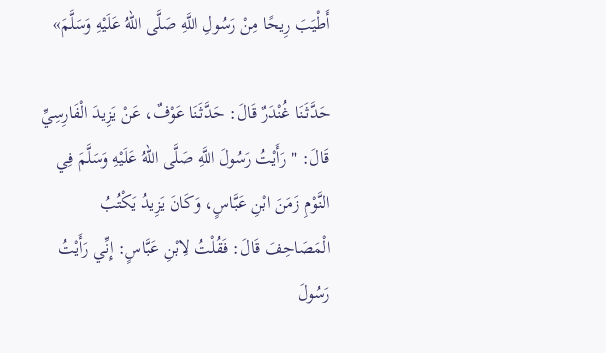أَطْيَبَ رِيحًا مِنْ رَسُولِ اللَّهِ صَلَّى اللهُ عَلَيْهِ وَسَلَّمَ»

حَدَّثَنَا غُنْدَرٌ قَالَ: حَدَّثَنَا عَوْفٌ، عَنْ يَزِيدَ الْفَارِسِيِّ قَالَ: " رَأَيْتُ رَسُولَ اللَّهِ صَلَّى اللهُ عَلَيْهِ وَسَلَّمَ فِي النَّوْمِ زَمَنَ ابْنِ عَبَّاسٍ، وَكَانَ يَزِيدُ يَكْتُبُ الْمَصَاحِفَ قَالَ: فَقُلْتُ لِابْنِ عَبَّاسٍ: إِنِّي رَأَيْتُ رَسُولَ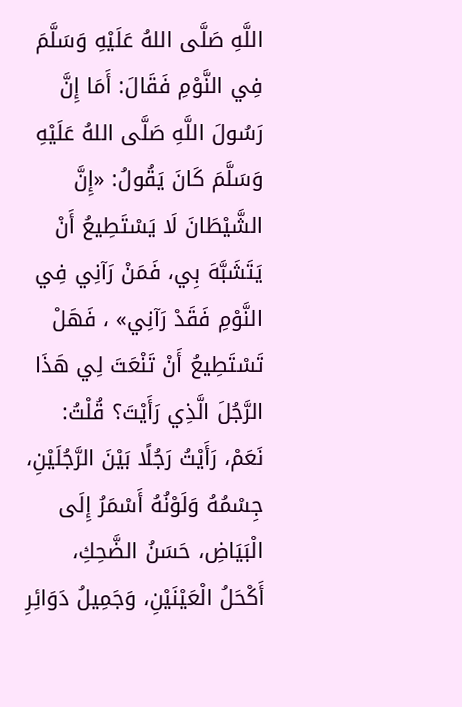اللَّهِ صَلَّى اللهُ عَلَيْهِ وَسَلَّمَ فِي النَّوْمِ فَقَالَ: أَمَا إِنَّ رَسُولَ اللَّهِ صَلَّى اللهُ عَلَيْهِ وَسَلَّمَ كَانَ يَقُولُ: «إِنَّ الشَّيْطَانَ لَا يَسْتَطِيعُ أَنْ يَتَشَبَّهَ بِي، فَمَنْ رَآنِي فِي النَّوْمِ فَقَدْ رَآنِي» ، فَهَلْ تَسْتَطِيعُ أَنْ تَنْعَتَ لِي هَذَا الرَّجُلَ الَّذِي رَأَيْتَ؟ قُلْتُ: نَعَمْ، رَأَيْتُ رَجُلًا بَيْنَ الرَّجُلَيْنِ، جِسْمُهُ وَلَوْنُهُ أَسْمَرُ إِلَى الْبَيَاضِ، حَسَنُ الضَّحِكِ، أَكْحَلُ الْعَيْنَيْنِ، وَجَمِيلُ دَوَائِرِ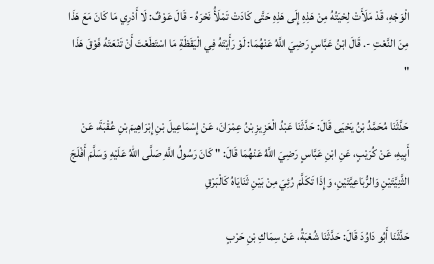الْوَجْهِ، قَدْ مَلَأَتْ لِحْيَتُهُ مِنْ هَذِهِ إِلَى هَذِهِ حَتَّى كَادَتْ تَمْلَأُ نَحْرَهُ - قَالَ عَوْفٌ: لَا أَدْرِي مَا كَانَ مَعَ هَذَا مِنَ النَّعْتِ -. قَالَ ابْنُ عَبَّاسٍ رَضِيَ اللَّهُ عَنْهُمَا: لَوْ رَأَيْتَهُ فِي الْيَقَظَةِ مَا اسْتَطَعْتَ أَنْ تَنْعَتَهُ فَوْقَ هَذَا "

حَدَّثَنَا مُحَمَّدُ بْنُ يَحْيَى قَالَ: حَدَّثَنَا عَبْدُ الْعَزِيزِ بْنُ عِمْرَانَ، عَنْ إِسْمَاعِيلَ بْنِ إِبْرَاهِيمَ بْنِ عُقْبَةَ، عَنْ أَبِيهِ، عَنْ كُرَيْبٍ، عَنِ ابْنِ عَبَّاسٍ رَضِيَ اللَّهُ عَنْهُمَا قَالَ: " كَانَ رَسُولُ اللَّهِ صَلَّى اللهُ عَلَيْهِ وَسَلَّمَ أَفْلَجَ الثَّنِيَّتَيْنِ وَالرُّبَاعِيَّتَيْنِ، وَإِذَا تَكَلَّمَ رُئِيَ مِنْ بَيْنِ ثَنَايَاهُ كَالْبَرْقِ

حَدَّثَنَا أَبُو دَاوُدَ قَالَ: حَدَّثَنَا شُعْبَةُ، عَنْ سِمَاكِ بْنِ حَرْبٍ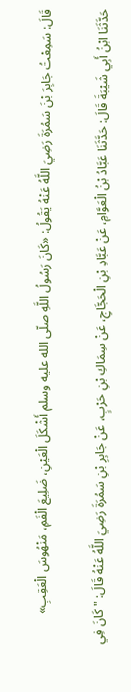قَالَ: سَمِعْتُ جَابِرَ بْنَ سَمُرَةَ رَضِيَ اللَّهُ عَنْهُ يَقُولُ: «كَانَ رَسُولُ اللَّهِ صلّى الله عليه وسلم أَشْكَلَ الْعَيْنِ، ضَلِيعَ الْفَمِ، مَنْهُوسَ الْعَقِبِ»

حَدَّثَنَا ابْنُ أَبِي شَيْبَةَ قَالَ: حَدَّثَنَا عَبَّادُ بْنُ الْعَوَّامِ، عَنْ عَبَّادِ بْنِ الْحَجَّاجِ، عَنْ سِمَاكِ بْنِ حَرْبٍ، عَنْ جَابِرِ بْنِ سَمُرَةَ رَضِيَ اللَّهُ عَنْهُ قَالَ: " كَانَ فِي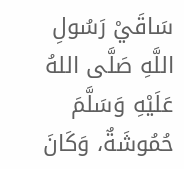سَاقَيْ رَسُولِ اللَّهِ صَلَّى اللهُ عَلَيْهِ وَسَلَّمَ حُمُوشَةٌ، وَكَانَ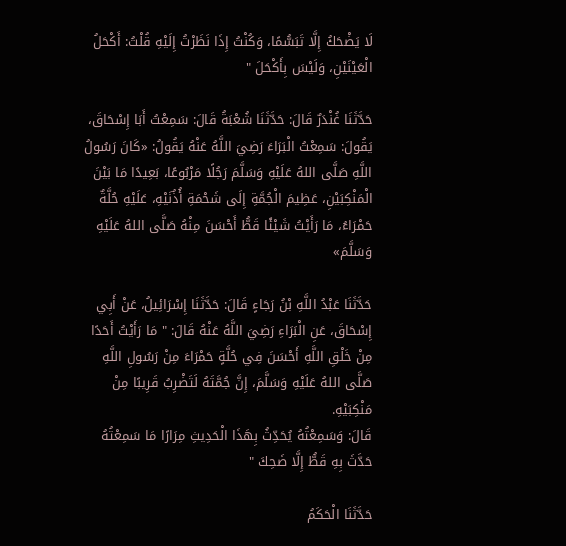لَا يَضْحَكُ إِلَّا تَبَسُّمًا، وَكُنْتُ إِذَا نَظَرْتُ إِلَيْهِ قُلْتُ: أَكْحَلُ الْعَيْنَيْنِ، وَلَيْسَ بِأَكْحَلَ "

حَدَّثَنَا غُنْدَرٌ قَالَ: حَدَّثَنَا شُعْبَةُ قَالَ: سَمِعْتُ أَبَا إِسْحَاقَ، يَقُولَ: سَمِعْتُ الْبَرَاءَ رَضِيَ اللَّهُ عَنْهُ يَقُولُ: «كَانَ رَسُولُ اللَّهِ صَلَّى اللهُ عَلَيْهِ وَسَلَّمَ رَجُلًا مَرْبُوعًا، بَعِيدًا مَا بَيْنَ الْمَنْكِبَيْنِ، عَظِيمَ الْجُمَّةِ إِلَى شَحْمَةِ أُذُنَيْهِ، عَلَيْهِ حُلَّةٌ حَمْرَاءُ، مَا رَأَيْتُ شَيْئًا قَطُّ أَحْسَنَ مِنْهُ صَلَّى اللهُ عَلَيْهِ وَسَلَّمَ»

حَدَّثَنَا عَبْدُ اللَّهِ بْنُ رَجَاءٍ قَالَ: حَدَّثَنَا إِسْرَائِيلُ، عَنْ أَبِي إِسْحَاقَ، عَنِ الْبَرَاءِ رَضِيَ اللَّهُ عَنْهُ قَالَ: " مَا رَأَيْتُ أَحَدًا مِنْ خَلْقِ اللَّهِ أَحْسَنَ فِي حُلَّةٍ حَمْرَاءَ مِنْ رَسُولِ اللَّهِ صَلَّى اللهُ عَلَيْهِ وَسَلَّمَ، إِنَّ جُمَّتَهُ لَتَضْرِبُ قَرِيبًا مِنْ مَنْكِبَيْهِ.
قَالَ: وَسَمِعْتُهُ يُحَدِّثُ بِهَذَا الْحَدِيثِ مِرَارًا مَا سَمِعْتُهُ حَدَّثَ بِهِ قَطُّ إِلَّا ضَحِكَ "

حَدَّثَنَا الْحَكَمُ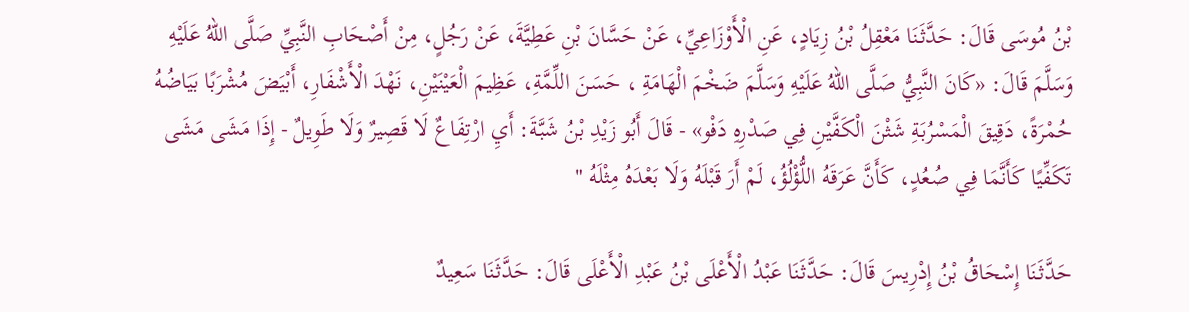بْنُ مُوسَى قَالَ: حَدَّثَنَا مَعْقِلُ بْنُ زِيَادٍ، عَنِ الْأَوْزَاعِيِّ، عَنْ حَسَّانَ بْنِ عَطِيَّةَ، عَنْ رَجُلٍ، مِنْ أَصْحَابِ النَّبِيِّ صَلَّى اللهُ عَلَيْهِ وَسَلَّمَ قَالَ: «كَانَ النَّبِيُّ صَلَّى اللهُ عَلَيْهِ وَسَلَّمَ ضَخْمَ الْهَامَةِ ، حَسَنَ اللِّمَّةِ، عَظِيمَ الْعَيْنَيْنِ، نَهْدَ الْأَشْفَارِ، أَبْيَضَ مُشْرَبًا بَيَاضُهُ حُمْرَةً، دَقِيقَ الْمَسْرُبَةِ شَثْنَ الْكَفَّيْنِ فِي صَدْرِهِ دَفْو» - قَالَ أَبُو زَيْدِ بْنُ شَبَّةَ: أَيِ ارْتِفَاعٌ لَا قَصِيرٌ وَلَا طَوِيلٌ - إِذَا مَشَى مَشَى تَكَفِّيًا كَأَنَّمَا فِي صُعُدٍ، كَأَنَّ عَرَقَهُ اللُّؤْلُؤُ، لَمْ أَرَ قَبْلَهُ وَلَا بَعْدَهُ مِثْلَهُ "

حَدَّثَنَا إِسْحَاقُ بْنُ إِدْرِيسَ قَالَ: حَدَّثَنَا عَبْدُ الْأَعْلَى بْنُ عَبْدِ الْأَعْلَى قَالَ: حَدَّثَنَا سَعِيدٌ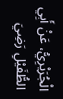الْجُرَيْرِيُّ، عَنْ أَبِي الطُّفَيْلِ رَضِيَ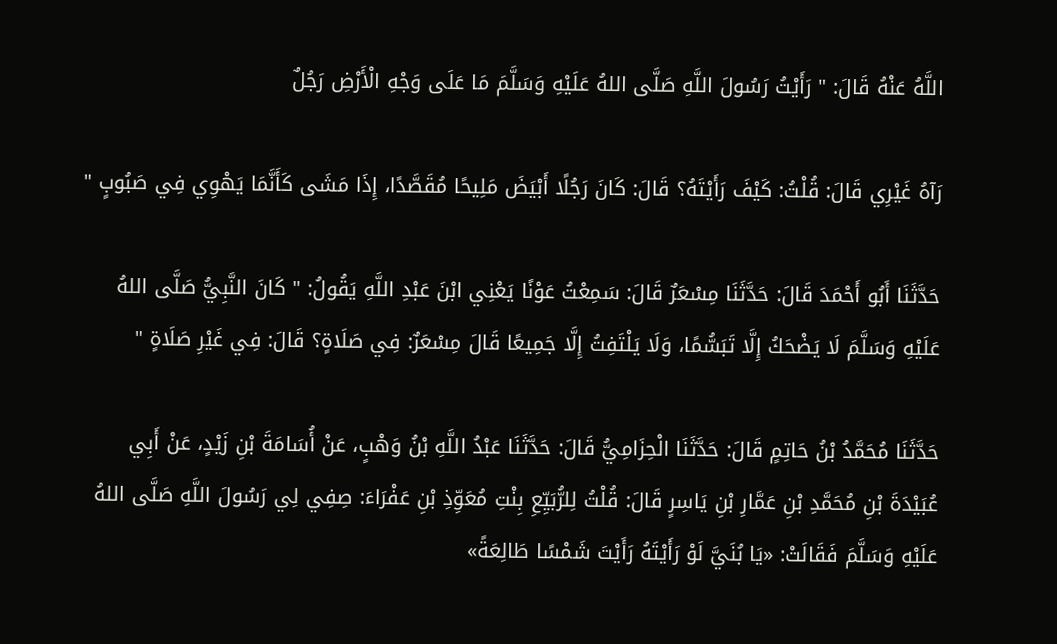اللَّهُ عَنْهُ قَالَ: " رَأَيْتُ رَسُولَ اللَّهِ صَلَّى اللهُ عَلَيْهِ وَسَلَّمَ مَا عَلَى وَجْهِ الْأَرْضِ رَجُلٌ

رَآهُ غَيْرِي قَالَ: قُلْتُ: كَيْفَ رَأَيْتَهُ؟ قَالَ: كَانَ رَجُلًا أَبْيَضَ مَلِيحًا مُقَصَّدًا، إِذَا مَشَى كَأَنَّمَا يَهْوِي فِي صَبُوبٍ "

حَدَّثَنَا أَبُو أَحْمَدَ قَالَ: حَدَّثَنَا مِسْعَرٌ قَالَ: سَمِعْتُ عَوْنًا يَعْنِي ابْنَ عَبْدِ اللَّهِ يَقُولُ: " كَانَ النَّبِيُّ صَلَّى اللهُ عَلَيْهِ وَسَلَّمَ لَا يَضْحَكُ إِلَّا تَبَسُّمًا، وَلَا يَلْتَفِتُ إِلَّا جَمِيعًا قَالَ مِسْعَرٌ: فِي صَلَاةٍ؟ قَالَ: فِي غَيْرِ صَلَاةٍ "

حَدَّثَنَا مُحَمَّدُ بْنُ حَاتِمٍ قَالَ: حَدَّثَنَا الْحِزَامِيُّ قَالَ: حَدَّثَنَا عَبْدُ اللَّهِ بْنُ وَهْبٍ، عَنْ أُسَامَةَ بْنِ زَيْدٍ، عَنْ أَبِي عُبَيْدَةَ بْنِ مُحَمَّدِ بْنِ عَمَّارِ بْنِ يَاسِرٍ قَالَ: قُلْتُ لِلرُّبَيِّعِ بِنْتِ مُعَوِّذِ بْنِ عَفْرَاءَ: صِفِي لِي رَسُولَ اللَّهِ صَلَّى اللهُ عَلَيْهِ وَسَلَّمَ فَقَالَتْ: «يَا بُنَيَّ لَوْ رَأَيْتَهُ رَأَيْتَ شَمْسًا طَالِعَةً»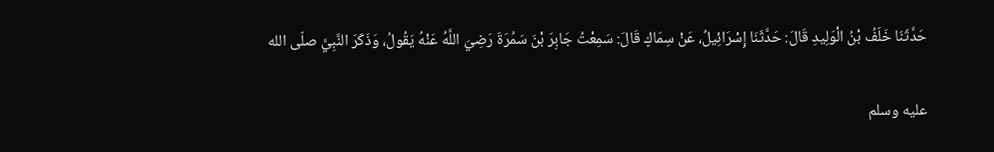حَدَّثَنَا خَلَفُ بْنُ الْوَلِيدِ قَالَ: حَدَّثَنَا إِسْرَائِيلُ، عَنْ سِمَاكٍ قَالَ: سَمِعْتُ جَابِرَ بْنَ سَمُرَةَ رَضِيَ اللَّهُ عَنْهُ يَقُولُ، وَذَكَرَ النَّبِيَّ صلّى الله

عليه وسلم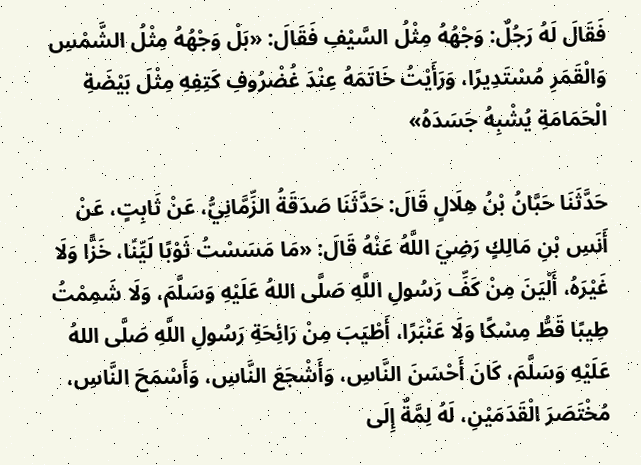فَقَالَ لَهُ رَجُلٌ: وَجْهُهُ مِثْلُ السَّيْفِ فَقَالَ: «بَلْ وَجْهُهُ مِثْلُ الشَّمْسِ وَالْقَمَرِ مُسْتَدِيرًا، وَرَأَيْتُ خَاتَمَهُ عِنْدَ غُضْرُوفِ كَتِفِهِ مِثْلَ بَيْضَةِ الْحَمَامَةِ يُشْبِهُ جَسَدَهُ»

حَدَّثَنَا حَبَّانُ بْنُ هِلَالٍ قَالَ: حَدَّثَنَا صَدَقَةُ الزِّمَّانِيُّ، عَنْ ثَابِتٍ، عَنْ أَنَسِ بْنِ مَالِكٍ رَضِيَ اللَّهُ عَنْهُ قَالَ: «مَا مَسَسْتُ ثَوْبًا لَيِّنًا، خَزًّا وَلَا غَيْرَهُ، أَلْيَنَ مِنْ كَفِّ رَسُولِ اللَّهِ صَلَّى اللهُ عَلَيْهِ وَسَلَّمَ، وَلَا شَمِمْتُ طِيبًا قَطُّ مِسْكًا وَلَا عَنْبَرًا، أَطْيَبَ مِنْ رَائِحَةِ رَسُولِ اللَّهِ صَلَّى اللهُ عَلَيْهِ وَسَلَّمَ، كَانَ أَحْسَنَ النَّاسِ، وَأَشْجَعَ النَّاسِ، وَأَسْمَحَ النَّاسِ، مُخْتَصَرَ الْقَدَمَيْنِ، لَهُ لِمَّةٌ إِلَى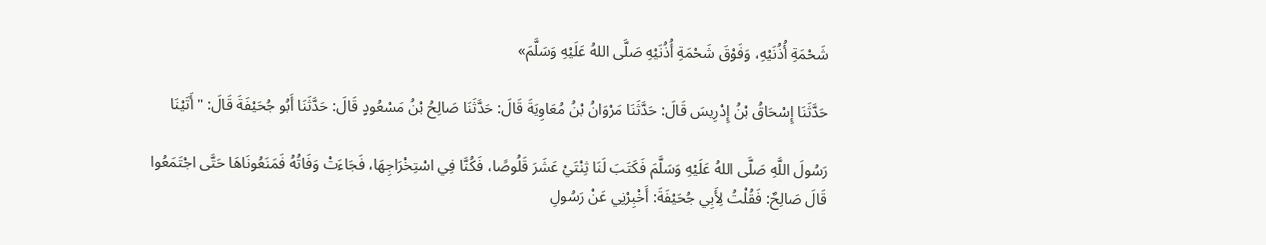شَحْمَةِ أُذُنَيْهِ، وَفَوْقَ شَحْمَةِ أُذُنَيْهِ صَلَّى اللهُ عَلَيْهِ وَسَلَّمَ»

حَدَّثَنَا إِسْحَاقُ بْنُ إِدْرِيسَ قَالَ: حَدَّثَنَا مَرْوَانُ بْنُ مُعَاوِيَةَ قَالَ: حَدَّثَنَا صَالِحُ بْنُ مَسْعُودٍ قَالَ: حَدَّثَنَا أَبُو جُحَيْفَةَ قَالَ: " أَتَيْنَا

رَسُولَ اللَّهِ صَلَّى اللهُ عَلَيْهِ وَسَلَّمَ فَكَتَبَ لَنَا ثِنْتَيْ عَشَرَ قَلُوصًا، فَكُنَّا فِي اسْتِخْرَاجِهَا، فَجَاءَتْ وَفَاتُهُ فَمَنَعُونَاهَا حَتَّى اجْتَمَعُوا قَالَ صَالِحٌ: فَقُلْتُ لِأَبِي جُحَيْفَةَ: أَخْبِرْنِي عَنْ رَسُولِ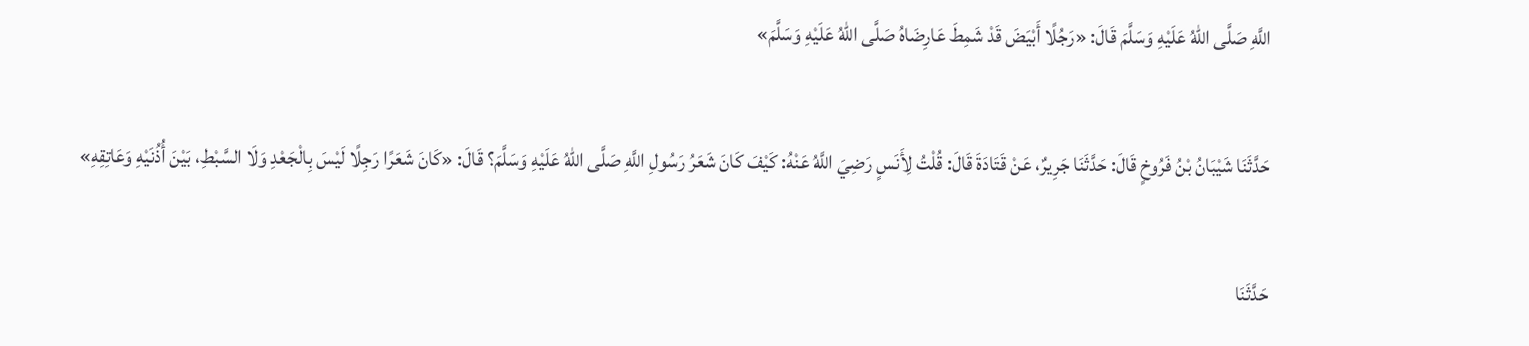اللَّهِ صَلَّى اللهُ عَلَيْهِ وَسَلَّمَ قَالَ: «رَجُلًا أَبْيَضَ قَدْ شَمِطَ عَارِضَاهُ صَلَّى اللهُ عَلَيْهِ وَسَلَّمَ»

حَدَّثَنَا شَيْبَانُ بْنُ فَرُوخٍ قَالَ: حَدَّثَنَا جَرِيرٌ، عَنْ قَتَادَةَ قَالَ: قُلْتُ لِأَنَسٍ رَضِيَ اللَّهُ عَنْهُ: كَيْفَ كَانَ شَعَرُ رَسُولِ اللَّهِ صَلَّى اللهُ عَلَيْهِ وَسَلَّمَ؟ قَالَ: «كَانَ شَعَرًا رَجِلًا لَيْسَ بِالْجَعْدِ وَلَا السَّبْطِ، بَيْنَ أُذُنَيْهِ وَعَاتِقِهِ»

حَدَّثَنَا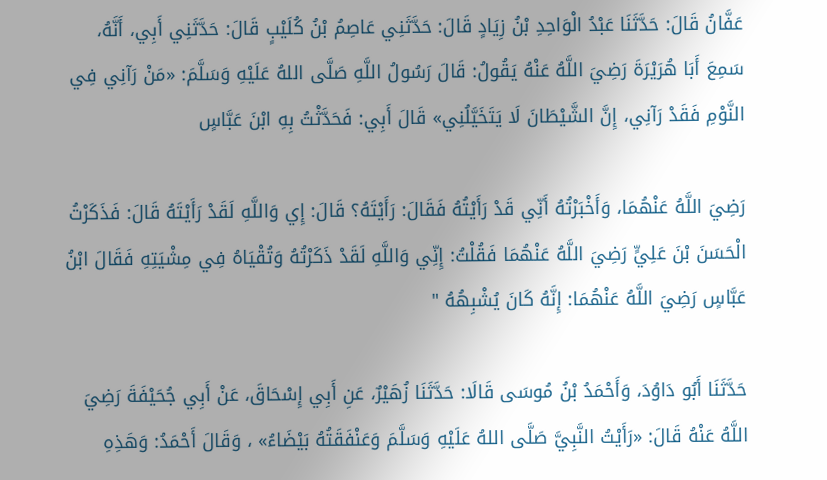عَفَّانُ قَالَ: حَدَّثَنَا عَبْدُ الْوَاحِدِ بْنُ زِيَادٍ قَالَ: حَدَّثَنِي عَاصِمُ بْنُ كُلَيْبٍ قَالَ: حَدَّثَنِي أَبِي، أَنَّهُ، سَمِعَ أَبَا هُرَيْرَةَ رَضِيَ اللَّهُ عَنْهُ يَقُولُ: قَالَ رَسُولُ اللَّهِ صَلَّى اللهُ عَلَيْهِ وَسَلَّمَ: «مَنْ رَآنِي فِي النَّوْمِ فَقَدْ رَآنِي، إِنَّ الشَّيْطَانَ لَا يَتَخَيَّلُنِي» قَالَ أَبِي: فَحَدَّثْتُ بِهِ ابْنَ عَبَّاسٍ

رَضِيَ اللَّهُ عَنْهُمَا، وَأَخْبَرْتُهُ أَنِّي قَدْ رَأَيْتُهُ فَقَالَ: رَأَيْتَهُ؟ قَالَ: إِي وَاللَّهِ لَقَدْ رَأَيْتَهُ قَالَ: فَذَكَرْتُ الْحَسَنَ بْنَ عَلِيٍّ رَضِيَ اللَّهُ عَنْهُمَا فَقُلْتُ: إِنِّي وَاللَّهِ لَقَدْ ذَكَرْتُهُ وَتُقْيَاهُ فِي مِشْيَتِهِ فَقَالَ ابْنُ عَبَّاسٍ رَضِيَ اللَّهُ عَنْهُمَا: إِنَّهُ كَانَ يُشْبِهُهُ "

حَدَّثَنَا أَبُو دَاوُدَ، وَأَحْمَدُ بْنُ مُوسَى قَالَا: حَدَّثَنَا زُهَيْرٌ، عَنِ أَبِي إِسْحَاقَ، عَنْ أَبِي جُحَيْفَةَ رَضِيَ اللَّهُ عَنْهُ قَالَ: «رَأَيْتُ النَّبِيَّ صَلَّى اللهُ عَلَيْهِ وَسَلَّمَ وَعَنْفَقَتُهُ بَيْضَاءُ» ، وَقَالَ أَحْمَدُ: وَهَذِهِ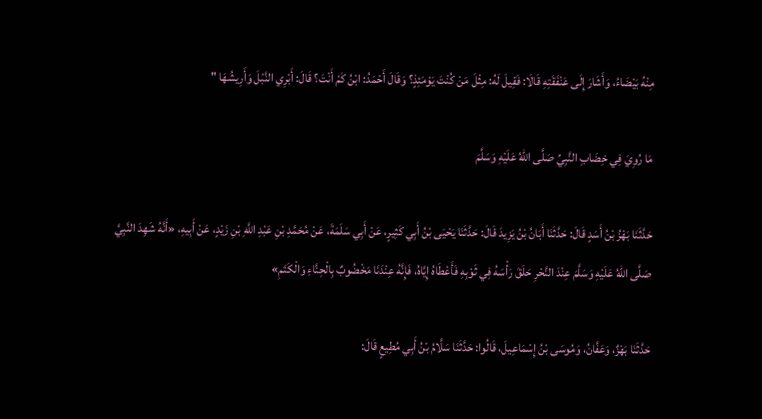مِنْهُ بَيْضَاءُ، وَأَشَارَ إِلَى عَنْفَقَتِهِ قَالَا: فَقِيلَ لَهُ: مِثْلَ مَنْ كُنْتَ يَوْمَئِذٍ؟ وَقَالَ أَحْمَدُ: ابْنُ كَمْ أَنْتَ؟ قَالَ: أَبْرِي النَّبْلَ وَأَرِيشُهَا "

مَا رُوِيَ فِي خِضَابِ النَّبِيِّ صَلَّى اللهُ عَلَيْهِ وَسَلَّمَ

حَدَّثَنَا بَهْزُ بْنُ أَسَدٍ قَالَ: حَدَّثَنَا أَبَانُ بْنُ يَزِيدَ قَالَ: حَدَّثَنَا يَحْيَى بْنُ أَبِي كَثِيرٍ، عَنْ أَبِي سَلَمَةَ، عَنْ مُحَمَّدِ بْنِ عَبْدِ اللَّهِ بْنِ زَيْدٍ، عَنْ أَبِيهِ، «أَنَّهُ شَهِدَ النَّبِيَّ صَلَّى اللهُ عَلَيْهِ وَسَلَّمَ عِنْدَ النَّحْرِ حَلَقَ رَأْسَهُ فِي ثَوْبِهِ فَأَعْطَاهُ إِيَّاهُ، فَإِنَّهُ عِنْدَنَا مَخْضُوبٌ بِالْحِنَّاءِ وَالْكَتَمِ»

حَدَّثَنَا بَهْزٌ، وَعَفَّانُ، وَمُوسَى بْنُ إِسْمَاعِيلَ، قَالُوا: حَدَّثَنَا سَلَّامُ بْنُ أَبِي مُطِيعٍ قَالَ: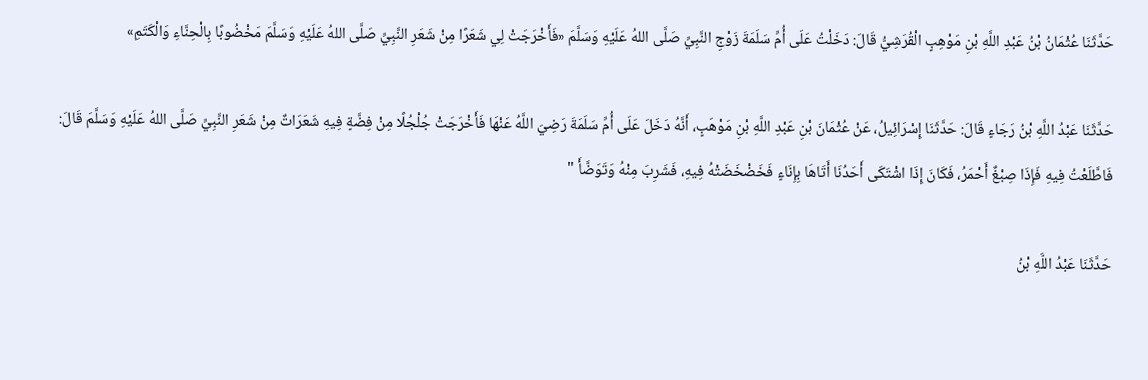حَدَّثَنَا عُثْمَانُ بْنُ عَبْدِ اللَّهِ بْنِ مَوْهِبٍ الْقُرَشِيُّ قَالَ: دَخَلْتُ عَلَى أُمِّ سَلَمَةَ زَوْجِ النَّبِيِّ صَلَّى اللهُ عَلَيْهِ وَسَلَّمَ «فَأَخْرَجَتْ لِي شَعَرًا مِنْ شَعَرِ النَّبِيِّ صَلَّى اللهُ عَلَيْهِ وَسَلَّمَ مَخْضُوبًا بِالْحِنَّاءِ وَالْكَتَمِ»

حَدَّثَنَا عَبْدُ اللَّهِ بْنُ رَجَاءٍ قَالَ: حَدَّثَنَا إِسْرَائِيلُ، عَنْ عُثْمَانَ بْنِ عَبْدِ اللَّهِ بْنِ مَوْهَبٍ، أَنَّهُ دَخَلَ عَلَى أُمِّ سَلَمَةَ رَضِيَ اللَّهُ عَنْهَا فَأَخْرَجَتْ جُلْجُلًا مِنْ فِضَّةٍ فِيهِ شَعَرَاتٌ مِنْ شَعَرِ النَّبِيِّ صَلَّى اللهُ عَلَيْهِ وَسَلَّمَ قَالَ: فَاطَّلَعْتُ فِيهِ فَإِذَا صِبْغٌ أَحْمَرُ، فَكَانَ إِذَا اشْتَكَى أَحَدُنَا أَتَاهَا بِإِنَاءٍ فَخَضْخَضَتْهُ فِيهِ، فَشَرِبَ مِنْهُ وَتَوَضَّأَ "

حَدَّثَنَا عَبْدُ اللَّهِ بْنُ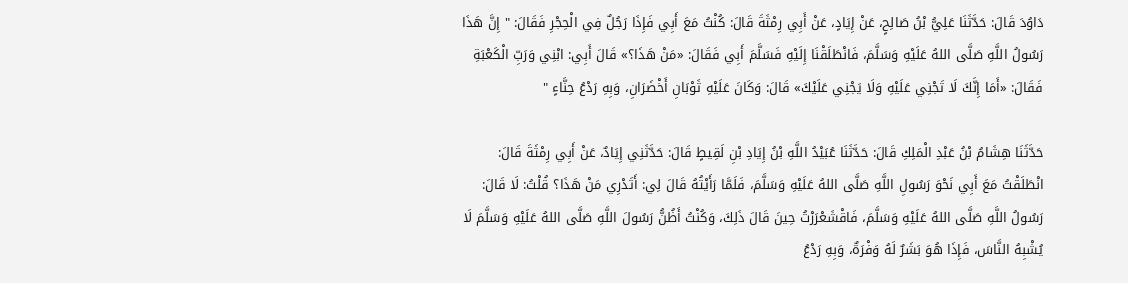دَاوُدَ قَالَ: حَدَّثَنَا عَلِيُّ بْنُ صَالِحٍ، عَنْ إِيَادٍ، عَنْ أَبِي رِمْثَةَ قَالَ: كُنْتُ مَعَ أَبِي فَإِذَا رَجُلٌ فِي الْحِجْرِ فَقَالَ: " إِنَّ هَذَا رَسُولُ اللَّهِ صَلَّى اللهُ عَلَيْهِ وَسَلَّمَ، فَانْطَلَقْنَا إِلَيْهِ فَسَلَّمَ أَبِي فَقَالَ: «مَنْ هَذَا؟» قَالَ أَبِي: ابْنِي وَرَبِّ الْكَعْبَةِ فَقَالَ: «أَمَا إِنَّكَ لَا تَجْنِي عَلَيْهِ وَلَا يَجْنِي عَلَيْكَ» قَالَ: وَكَانَ عَلَيْهِ ثَوْبَانِ أَخْضَرَانِ، وَبِهِ رَدْعُ حِنَّاءٍ "

حَدَّثَنَا هِشَامُ بْنُ عَبْدِ الْمَلِكِ قَالَ: حَدَّثَنَا عُبَيْدُ اللَّهِ بْنُ إِيَادِ بْنِ لَقِيطٍ قَالَ: حَدَّثَنِي إِيَادٌ، عَنْ أَبِي رِمْثَةَ قَالَ: انْطَلَقْتُ مَعَ أَبِي نَحْوَ رَسُولِ اللَّهِ صَلَّى اللهُ عَلَيْهِ وَسَلَّمَ، فَلَمَّا رَأَيْتُهُ قَالَ لِي: أَتَدْرِي مَنْ هَذَا؟ قُلْتُ: لَا قَالَ: رَسُولُ اللَّهِ صَلَّى اللهُ عَلَيْهِ وَسَلَّمَ، فَاقْشَعْرَرْتُ حِينَ قَالَ ذَلِكَ، وَكُنْتُ أَظُنُّ رَسُولَ اللَّهِ صَلَّى اللهُ عَلَيْهِ وَسَلَّمَ لَا يُشْبِهُ النَّاسَ، فَإِذَا هُوَ بَشَرٌ لَهُ وَفْرَةٌ، وَبِهِ رَدْعُ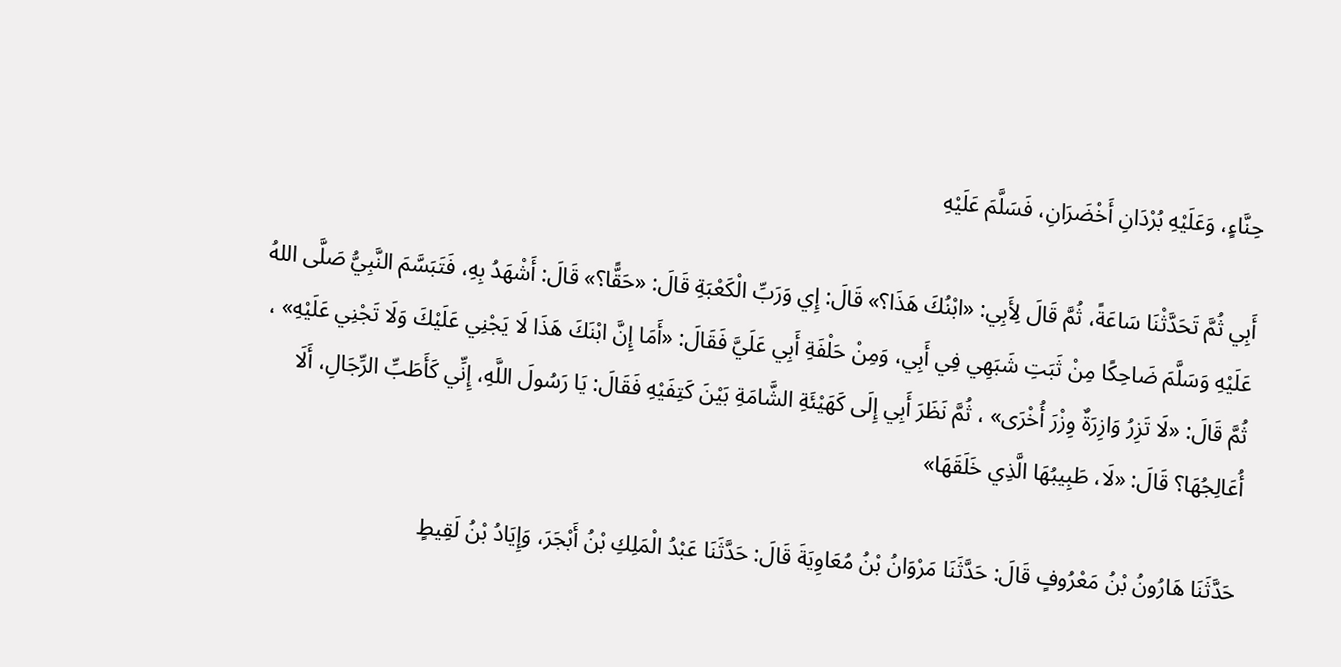حِنَّاءٍ، وَعَلَيْهِ بُرْدَانِ أَخْضَرَانِ، فَسَلَّمَ عَلَيْهِ

أَبِي ثُمَّ تَحَدَّثْنَا سَاعَةً، ثُمَّ قَالَ لِأَبِي: «ابْنُكَ هَذَا؟» قَالَ: إِي وَرَبِّ الْكَعْبَةِ قَالَ: «حَقًّا؟» قَالَ: أَشْهَدُ بِهِ، فَتَبَسَّمَ النَّبِيُّ صَلَّى اللهُ عَلَيْهِ وَسَلَّمَ ضَاحِكًا مِنْ ثَبَتِ شَبَهِي فِي أَبِي، وَمِنْ حَلْفَةِ أَبِي عَلَيَّ فَقَالَ: «أَمَا إِنَّ ابْنَكَ هَذَا لَا يَجْنِي عَلَيْكَ وَلَا تَجْنِي عَلَيْهِ» ، ثُمَّ قَالَ: «لَا تَزِرُ وَازِرَةٌ وِزْرَ أُخْرَى» ، ثُمَّ نَظَرَ أَبِي إِلَى كَهَيْئَةِ الشَّامَةِ بَيْنَ كَتِفَيْهِ فَقَالَ: يَا رَسُولَ اللَّهِ، إِنِّي كَأَطَبِّ الرِّجَالِ، أَلَا أُعَالِجُهَا؟ قَالَ: «لَا، طَبِيبُهَا الَّذِي خَلَقَهَا»

حَدَّثَنَا هَارُونُ بْنُ مَعْرُوفٍ قَالَ: حَدَّثَنَا مَرْوَانُ بْنُ مُعَاوِيَةَ قَالَ: حَدَّثَنَا عَبْدُ الْمَلِكِ بْنُ أَبْجَرَ، وَإِيَادُ بْنُ لَقِيطٍ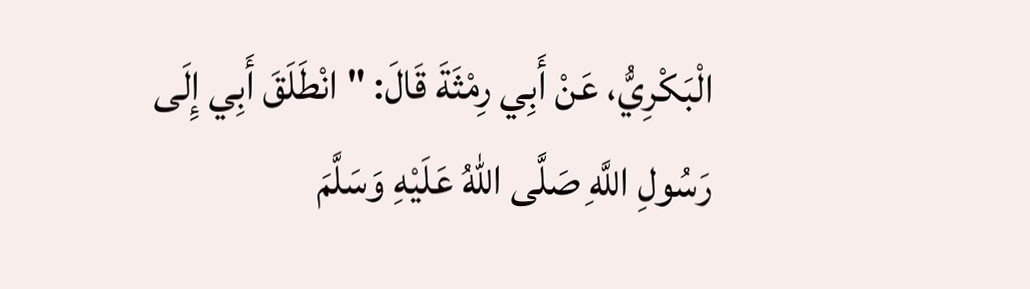الْبَكْرِيُّ، عَنْ أَبِي رِمْثَةَ قَالَ: " انْطَلَقَ أَبِي إِلَى رَسُولِ اللَّهِ صَلَّى اللهُ عَلَيْهِ وَسَلَّمَ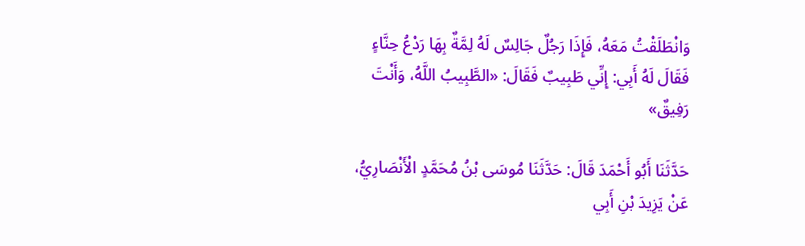وَانْطَلَقْتُ مَعَهُ، فَإِذَا رَجُلٌ جَالِسٌ لَهُ لِمَّةٌ بِهَا رَدْعُ حِنَّاءٍ فَقَالَ لَهُ أَبِي: إِنِّي طَبِيبٌ فَقَالَ: «الطَّبِيبُ اللَّهُ، وَأَنْتَ رَفِيقٌ»

حَدَّثَنَا أَبُو أَحْمَدَ قَالَ: حَدَّثَنَا مُوسَى بْنُ مُحَمَّدٍ الْأَنْصَارِيُّ، عَنْ يَزِيدَ بْنِ أَبِي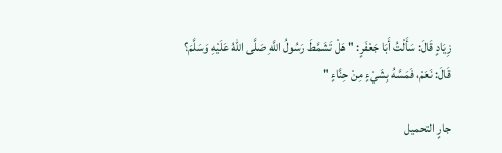زِيَادٍ قَالَ: سَأَلْتُ أَبَا جَعْفَرٍ: " هَلْ تَشَمَّطَ رَسُولُ اللَّهِ صَلَّى اللهُ عَلَيْهِ وَسَلَّمَ؟ قَالَ: نَعَمْ، فَمَسَّهُ بِشَيْءٍ مِنْ حِنَّاءٍ "

جارٍ التحميل